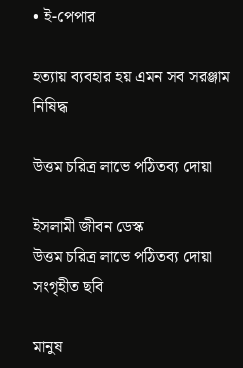• ই-পেপার

হত্যায় ব্যবহার হয় এমন সব সরঞ্জাম নিষিদ্ধ

উত্তম চরিত্র লাভে পঠিতব্য দোয়া

ইসলামী জীবন ডেস্ক
উত্তম চরিত্র লাভে পঠিতব্য দোয়া
সংগৃহীত ছবি

মানুষ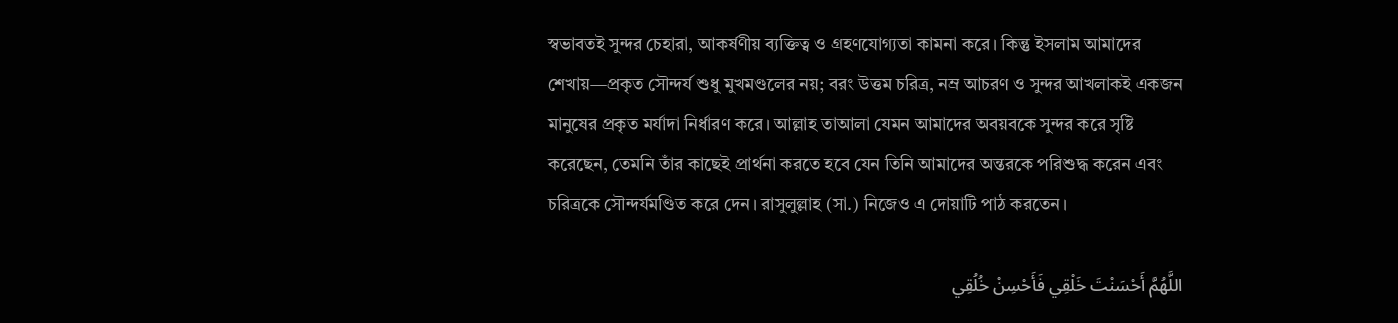স্বভাবতই সুন্দর চেহারা, আকর্ষণীয় ব্যক্তিত্ব ও গ্রহণযোগ্যতা কামনা করে। কিন্তু ইসলাম আমাদের শেখায়—প্রকৃত সৌন্দর্য শুধু মুখমণ্ডলের নয়; বরং উত্তম চরিত্র, নম্র আচরণ ও সুন্দর আখলাকই একজন মানুষের প্রকৃত মর্যাদা নির্ধারণ করে। আল্লাহ তাআলা যেমন আমাদের অবয়বকে সুন্দর করে সৃষ্টি করেছেন, তেমনি তাঁর কাছেই প্রার্থনা করতে হবে যেন তিনি আমাদের অন্তরকে পরিশুদ্ধ করেন এবং চরিত্রকে সৌন্দর্যমণ্ডিত করে দেন। রাসুলুল্লাহ (সা.) নিজেও এ দোয়াটি পাঠ করতেন।

اللَّهُمَّ أَحْسَنْتَ خَلْقِي فَأَحْسِنْ خُلُقِي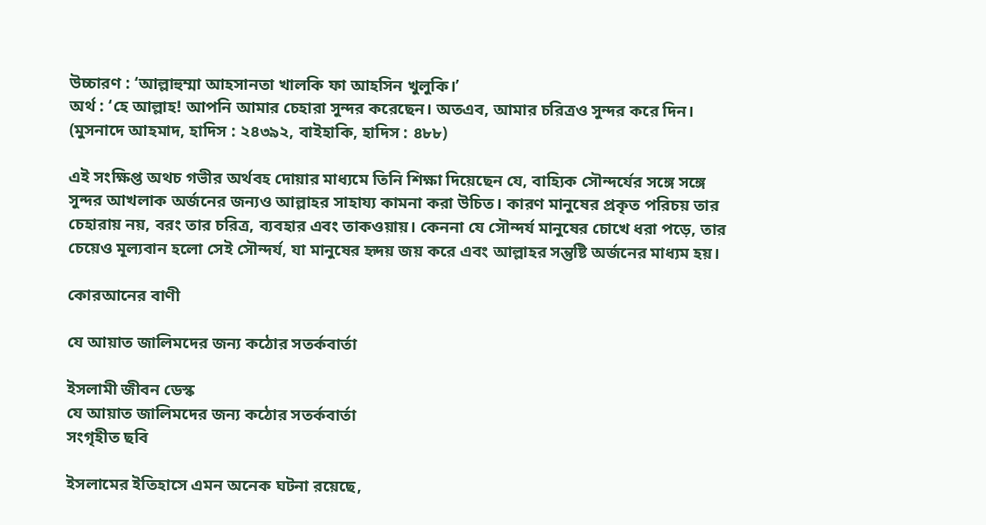উচ্চারণ : ‘আল্লাহুম্মা আহসানতা খালকি ফা আহসিন খুলুকি।’
অর্থ : ‘হে আল্লাহ! আপনি আমার চেহারা সুন্দর করেছেন। অতএব, আমার চরিত্রও সুন্দর করে দিন। (মুসনাদে আহমাদ, হাদিস : ২৪৩৯২, বাইহাকি, হাদিস : ৪৮৮)

এই সংক্ষিপ্ত অথচ গভীর অর্থবহ দোয়ার মাধ্যমে তিনি শিক্ষা দিয়েছেন যে, বাহ্যিক সৌন্দর্যের সঙ্গে সঙ্গে সুন্দর আখলাক অর্জনের জন্যও আল্লাহর সাহায্য কামনা করা উচিত। কারণ মানুষের প্রকৃত পরিচয় তার চেহারায় নয়, বরং তার চরিত্র, ব্যবহার এবং তাকওয়ায়। কেননা যে সৌন্দর্য মানুষের চোখে ধরা পড়ে, তার চেয়েও মূল্যবান হলো সেই সৌন্দর্য, যা মানুষের হৃদয় জয় করে এবং আল্লাহর সন্তুষ্টি অর্জনের মাধ্যম হয়।

কোরআনের বাণী

যে আয়াত জালিমদের জন্য কঠোর সতর্কবার্তা

ইসলামী জীবন ডেস্ক
যে আয়াত জালিমদের জন্য কঠোর সতর্কবার্তা
সংগৃহীত ছবি

ইসলামের ইতিহাসে এমন অনেক ঘটনা রয়েছে,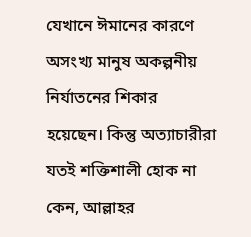যেখানে ঈমানের কারণে অসংখ্য মানুষ অকল্পনীয় নির্যাতনের শিকার হয়েছেন। কিন্তু অত্যাচারীরা যতই শক্তিশালী হোক না কেন, আল্লাহর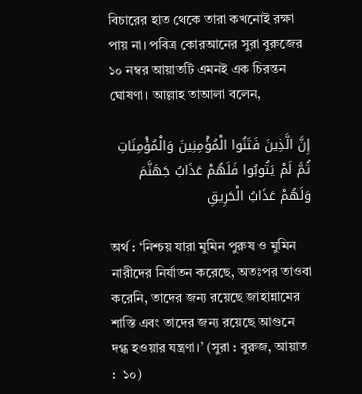বিচারের হাত থেকে তারা কখনোই রক্ষা পায় না। পবিত্র কোরআনের সুরা বুরুজের ১০ নম্বর আয়াতটি এমনই এক চিরন্তন ঘোষণা। আল্লাহ তাআলা বলেন,

إِنَّ الَّذِينَ فَتَنُوا الْمُؤْمِنِينَ وَالْمُؤْمِنَاتِ ثُمَّ لَمْ يَتُوبُوا فَلَهُمْ عَذَابُ جَهَنَّمَ وَلَهُمْ عَذَابُ الْحَرِيقِ

অর্থ : ‘নিশ্চয় যারা মুমিন পুরুষ ও মুমিন নারীদের নির্যাতন করেছে, অতঃপর তাওবা করেনি, তাদের জন্য রয়েছে জাহান্নামের শাস্তি এবং তাদের জন্য রয়েছে আগুনে দগ্ধ হওয়ার যন্ত্রণা।’ (সুরা : বুরুজ, আয়াত :  ১০)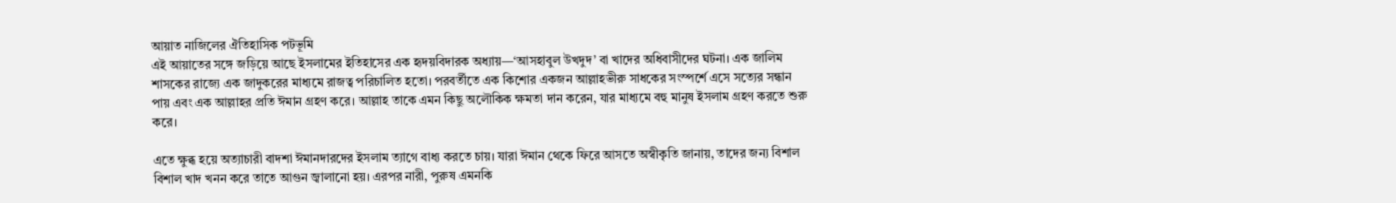আয়াত নাজিলের ঐতিহাসিক পটভূমি
এই আয়াতের সঙ্গে জড়িয়ে আছে ইসলামের ইতিহাসের এক হৃদয়বিদারক অধ্যায়—‘আসহাবুল উখদুদ’ বা খাদের অধিবাসীদের ঘটনা। এক জালিম শাসকের রাজ্যে এক জাদুকরের মাধ্যমে রাজত্ব পরিচালিত হতো। পরবর্তীতে এক কিশোর একজন আল্লাহভীরু সাধকের সংস্পর্শে এসে সত্যের সন্ধান পায় এবং এক আল্লাহর প্রতি ঈমান গ্রহণ করে। আল্লাহ তাকে এমন কিছু অলৌকিক ক্ষমতা দান করেন, যার মাধ্যমে বহু মানুষ ইসলাম গ্রহণ করতে শুরু করে।

এতে ক্ষুব্ধ হয়ে অত্যাচারী বাদশা ঈমানদারদের ইসলাম ত্যাগে বাধ্য করতে চায়। যারা ঈমান থেকে ফিরে আসতে অস্বীকৃতি জানায়, তাদের জন্য বিশাল বিশাল খাদ খনন করে তাতে আগুন জ্বালানো হয়। এরপর নারী, পুরুষ এমনকি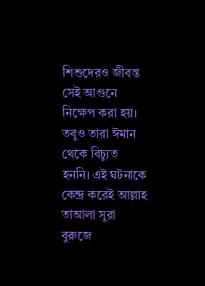শিশুদেরও জীবন্ত সেই আগুনে নিক্ষেপ করা হয়। তবুও তারা ঈমান থেকে বিচ্যুত হননি। এই ঘটনাকে কেন্দ্র করেই আল্লাহ তাআলা সুরা বুরুজে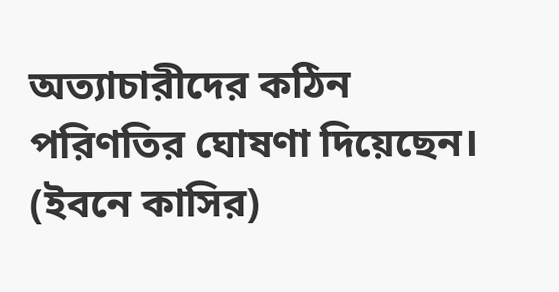অত্যাচারীদের কঠিন পরিণতির ঘোষণা দিয়েছেন। (ইবনে কাসির)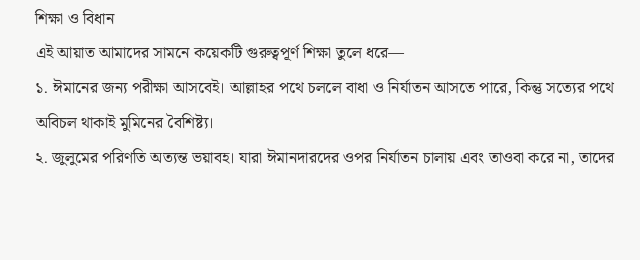শিক্ষা ও বিধান
এই আয়াত আমাদের সামনে কয়েকটি গুরুত্বপূর্ণ শিক্ষা তুলে ধরে—
১. ঈমানের জন্য পরীক্ষা আসবেই। আল্লাহর পথে চললে বাধা ও নির্যাতন আসতে পারে, কিন্তু সত্যের পথে অবিচল থাকাই মুমিনের বৈশিষ্ট্য।
২. জুলুমের পরিণতি অত্যন্ত ভয়াবহ। যারা ঈমানদারদের ওপর নির্যাতন চালায় এবং তাওবা করে না, তাদের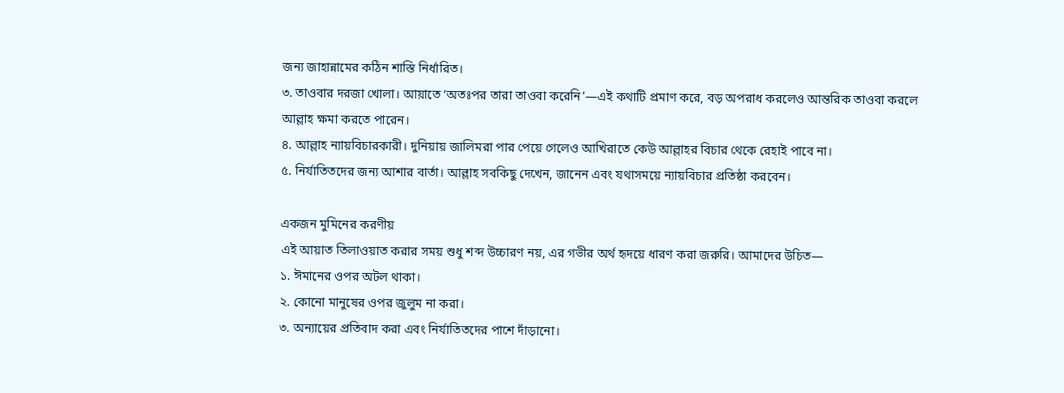জন্য জাহান্নামের কঠিন শাস্তি নির্ধারিত।
৩. তাওবার দরজা খোলা। আয়াতে ‘অতঃপর তারা তাওবা করেনি’—এই কথাটি প্রমাণ করে, বড় অপরাধ করলেও আন্তরিক তাওবা করলে আল্লাহ ক্ষমা করতে পারেন।
৪. আল্লাহ ন্যায়বিচারকারী। দুনিয়ায় জালিমরা পার পেয়ে গেলেও আখিরাতে কেউ আল্লাহর বিচার থেকে রেহাই পাবে না।
৫. নির্যাতিতদের জন্য আশার বার্তা। আল্লাহ সবকিছু দেখেন, জানেন এবং যথাসময়ে ন্যায়বিচার প্রতিষ্ঠা করবেন।

একজন মুমিনের করণীয়
এই আয়াত তিলাওয়াত করার সময় শুধু শব্দ উচ্চারণ নয়, এর গভীর অর্থ হৃদয়ে ধারণ করা জরুরি। আমাদের উচিত—
১. ঈমানের ওপর অটল থাকা।
২. কোনো মানুষের ওপর জুলুম না করা।
৩. অন্যায়ের প্রতিবাদ করা এবং নির্যাতিতদের পাশে দাঁড়ানো।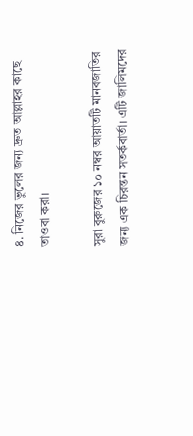৪. নিজের ভুলের জন্য দ্রুত আল্লাহর কাছে তাওবা করা।

সুরা বুরুজের ১০ নম্বর আয়াতটি মানবজাতির জন্য এক চিরন্তন সতর্কবার্তা। এটি জালিমদের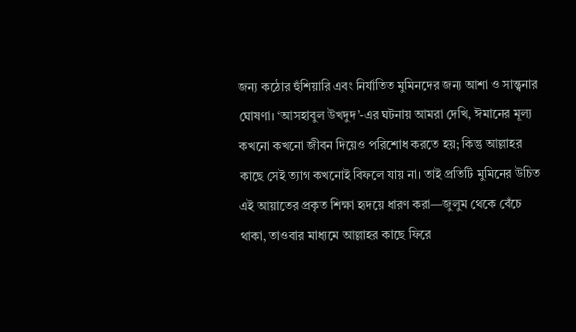জন্য কঠোর হুঁশিয়ারি এবং নির্যাতিত মুমিনদের জন্য আশা ও সান্ত্বনার ঘোষণা। ‘আসহাবুল উখদুদ’-এর ঘটনায় আমরা দেখি, ঈমানের মূল্য কখনো কখনো জীবন দিয়েও পরিশোধ করতে হয়; কিন্তু আল্লাহর কাছে সেই ত্যাগ কখনোই বিফলে যায় না। তাই প্রতিটি মুমিনের উচিত এই আয়াতের প্রকৃত শিক্ষা হৃদয়ে ধারণ করা—জুলুম থেকে বেঁচে থাকা, তাওবার মাধ্যমে আল্লাহর কাছে ফিরে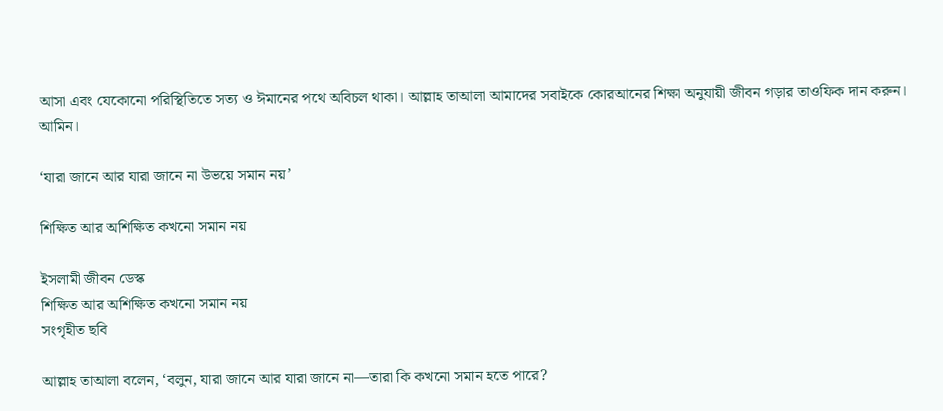আসা এবং যেকোনো পরিস্থিতিতে সত্য ও ঈমানের পথে অবিচল থাকা। আল্লাহ তাআলা আমাদের সবাইকে কোরআনের শিক্ষা অনুযায়ী জীবন গড়ার তাওফিক দান করুন। আমিন।

‘যারা জানে আর যারা জানে না উভয়ে সমান নয়’

শিক্ষিত আর অশিক্ষিত কখনো সমান নয়

ইসলামী জীবন ডেস্ক
শিক্ষিত আর অশিক্ষিত কখনো সমান নয়
সংগৃহীত ছবি

আল্লাহ তাআলা বলেন, ‘বলুন, যারা জানে আর যারা জানে না—তারা কি কখনো সমান হতে পারে?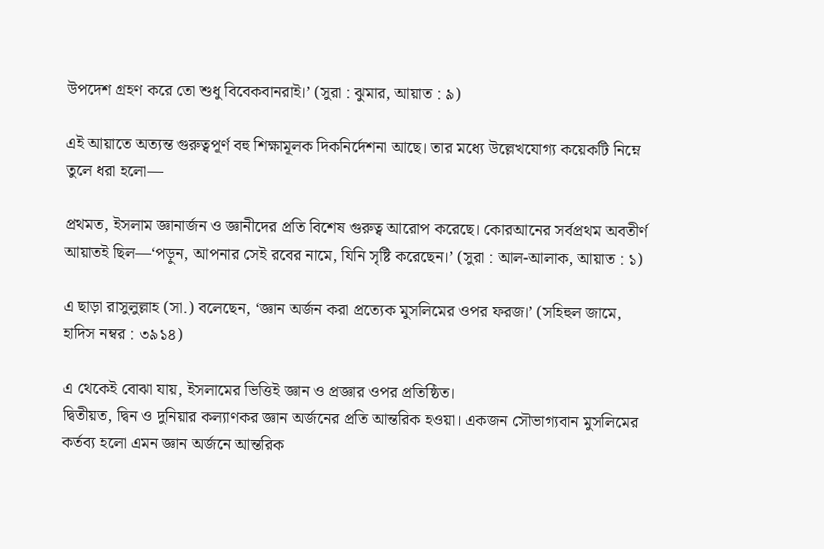উপদেশ গ্রহণ করে তো শুধু বিবেকবানরাই।’ (সুরা : ঝুমার, আয়াত : ৯)

এই আয়াতে অত্যন্ত গুরুত্বপূর্ণ বহু শিক্ষামূলক দিকনির্দেশনা আছে। তার মধ্যে উল্লেখযোগ্য কয়েকটি নিম্নে তুলে ধরা হলো—

প্রথমত, ইসলাম জ্ঞানার্জন ও জ্ঞানীদের প্রতি বিশেষ গুরুত্ব আরোপ করেছে। কোরআনের সর্বপ্রথম অবতীর্ণ আয়াতই ছিল—‘পড়ুন, আপনার সেই রবের নামে, যিনি সৃষ্টি করেছেন।’ (সুরা : আল-আলাক, আয়াত : ১)

এ ছাড়া রাসুলুল্লাহ (সা.) বলেছেন, ‘জ্ঞান অর্জন করা প্রত্যেক মুসলিমের ওপর ফরজ।’ (সহিহুল জামে, হাদিস নম্বর : ৩৯১৪)

এ থেকেই বোঝা যায়, ইসলামের ভিত্তিই জ্ঞান ও প্রজ্ঞার ওপর প্রতিষ্ঠিত।
দ্বিতীয়ত, দ্বিন ও দুনিয়ার কল্যাণকর জ্ঞান অর্জনের প্রতি আন্তরিক হওয়া। একজন সৌভাগ্যবান মুসলিমের কর্তব্য হলো এমন জ্ঞান অর্জনে আন্তরিক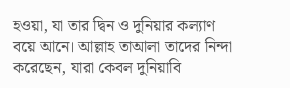হওয়া, যা তার দ্বিন ও দুনিয়ার কল্যাণ বয়ে আনে। আল্লাহ তাআলা তাদের নিন্দা করেছেন, যারা কেবল দুনিয়াবি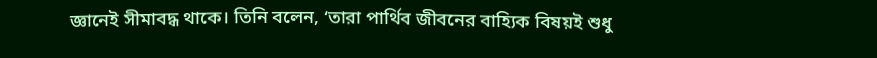জ্ঞানেই সীমাবদ্ধ থাকে। তিনি বলেন, ‘তারা পার্থিব জীবনের বাহ্যিক বিষয়ই শুধু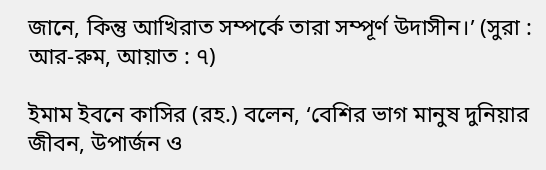জানে, কিন্তু আখিরাত সম্পর্কে তারা সম্পূর্ণ উদাসীন।’ (সুরা : আর-রুম, আয়াত : ৭)

ইমাম ইবনে কাসির (রহ.) বলেন, ‘বেশির ভাগ মানুষ দুনিয়ার জীবন, উপার্জন ও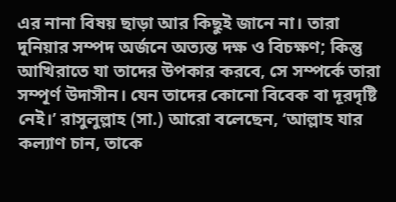এর নানা বিষয় ছাড়া আর কিছুই জানে না। তারা দুনিয়ার সম্পদ অর্জনে অত্যন্ত দক্ষ ও বিচক্ষণ; কিন্তু আখিরাতে যা তাদের উপকার করবে, সে সম্পর্কে তারা সম্পূর্ণ উদাসীন। যেন তাদের কোনো বিবেক বা দূরদৃষ্টি নেই।’ রাসুলুল্লাহ (সা.) আরো বলেছেন, ‘আল্লাহ যার কল্যাণ চান, তাকে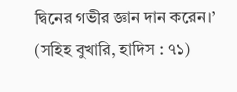দ্বিনের গভীর জ্ঞান দান করেন।’ (সহিহ বুখারি, হাদিস : ৭১)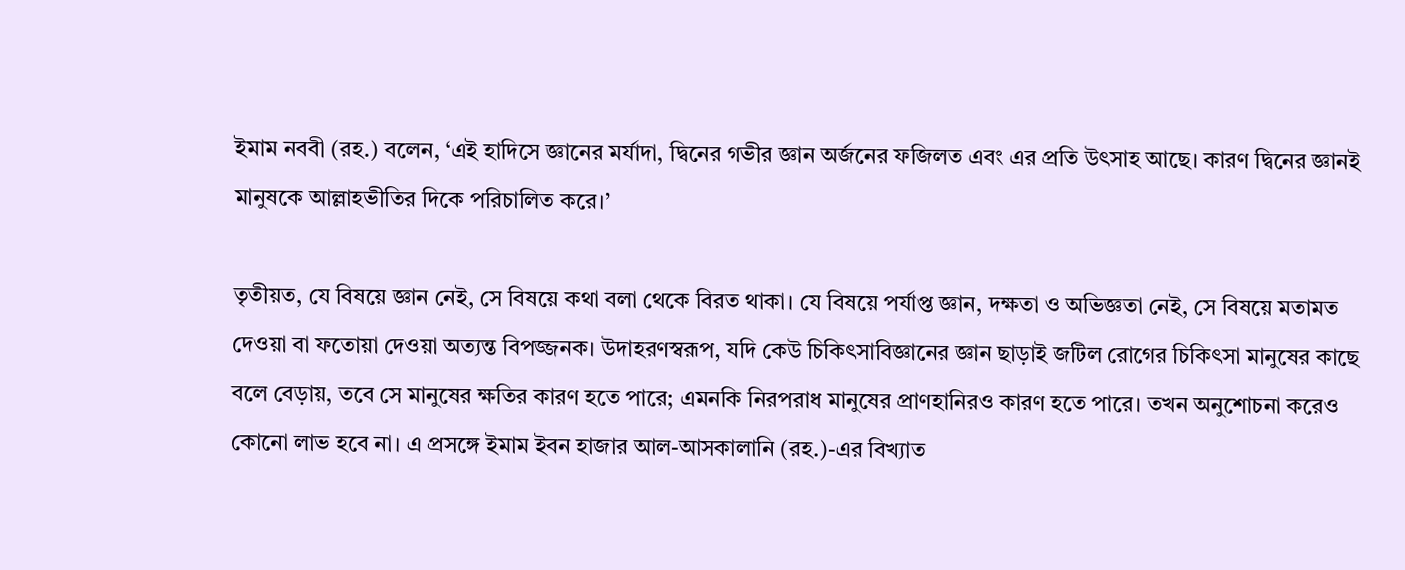ইমাম নববী (রহ.) বলেন, ‘এই হাদিসে জ্ঞানের মর্যাদা, দ্বিনের গভীর জ্ঞান অর্জনের ফজিলত এবং এর প্রতি উৎসাহ আছে। কারণ দ্বিনের জ্ঞানই মানুষকে আল্লাহভীতির দিকে পরিচালিত করে।’

তৃতীয়ত, যে বিষয়ে জ্ঞান নেই, সে বিষয়ে কথা বলা থেকে বিরত থাকা। যে বিষয়ে পর্যাপ্ত জ্ঞান, দক্ষতা ও অভিজ্ঞতা নেই, সে বিষয়ে মতামত দেওয়া বা ফতোয়া দেওয়া অত্যন্ত বিপজ্জনক। উদাহরণস্বরূপ, যদি কেউ চিকিৎসাবিজ্ঞানের জ্ঞান ছাড়াই জটিল রোগের চিকিৎসা মানুষের কাছে বলে বেড়ায়, তবে সে মানুষের ক্ষতির কারণ হতে পারে; এমনকি নিরপরাধ মানুষের প্রাণহানিরও কারণ হতে পারে। তখন অনুশোচনা করেও কোনো লাভ হবে না। এ প্রসঙ্গে ইমাম ইবন হাজার আল-আসকালানি (রহ.)-এর বিখ্যাত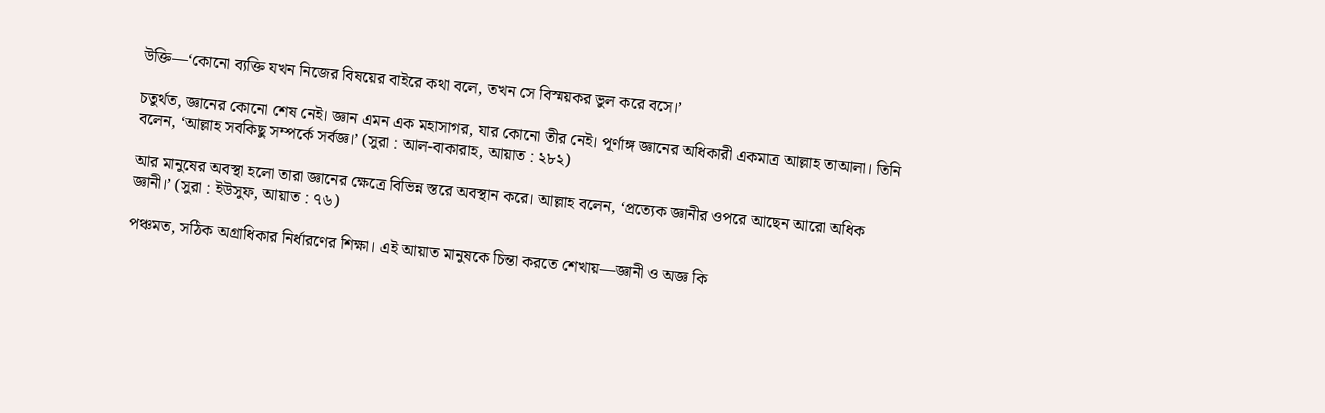উক্তি—‘কোনো ব্যক্তি যখন নিজের বিষয়ের বাইরে কথা বলে, তখন সে বিস্ময়কর ভুল করে বসে।’

চতুর্থত, জ্ঞানের কোনো শেষ নেই। জ্ঞান এমন এক মহাসাগর, যার কোনো তীর নেই। পূর্ণাঙ্গ জ্ঞানের অধিকারী একমাত্র আল্লাহ তাআলা। তিনি বলেন, ‘আল্লাহ সবকিছু সম্পর্কে সর্বজ্ঞ।’ (সুরা : আল-বাকারাহ, আয়াত : ২৮২)

আর মানুষের অবস্থা হলো তারা জ্ঞানের ক্ষেত্রে বিভিন্ন স্তরে অবস্থান করে। আল্লাহ বলেন, ‘প্রত্যেক জ্ঞানীর ওপরে আছেন আরো অধিক জ্ঞানী।’ (সুরা : ইউসুফ, আয়াত : ৭৬)

পঞ্চমত, সঠিক অগ্রাধিকার নির্ধারণের শিক্ষা। এই আয়াত মানুষকে চিন্তা করতে শেখায়—জ্ঞানী ও অজ্ঞ কি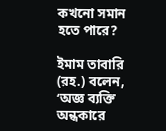কখনো সমান হতে পারে?

ইমাম তাবারি (রহ.) বলেন, ‘অজ্ঞ ব্যক্তি অন্ধকারে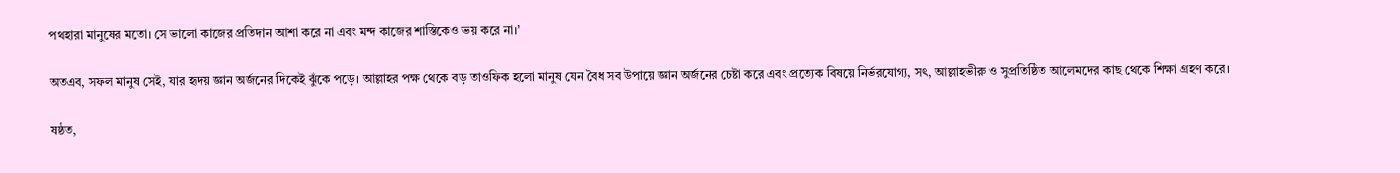পথহারা মানুষের মতো। সে ভালো কাজের প্রতিদান আশা করে না এবং মন্দ কাজের শাস্তিকেও ভয় করে না।’

অতএব, সফল মানুষ সেই, যার হৃদয় জ্ঞান অর্জনের দিকেই ঝুঁকে পড়ে। আল্লাহর পক্ষ থেকে বড় তাওফিক হলো মানুষ যেন বৈধ সব উপায়ে জ্ঞান অর্জনের চেষ্টা করে এবং প্রত্যেক বিষয়ে নির্ভরযোগ্য, সৎ, আল্লাহভীরু ও সুপ্রতিষ্ঠিত আলেমদের কাছ থেকে শিক্ষা গ্রহণ করে।

ষষ্ঠত,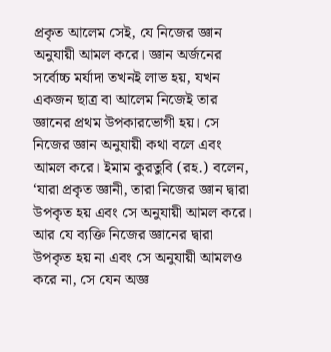প্রকৃত আলেম সেই, যে নিজের জ্ঞান অনুযায়ী আমল করে। জ্ঞান অর্জনের সর্বোচ্চ মর্যাদা তখনই লাভ হয়, যখন একজন ছাত্র বা আলেম নিজেই তার জ্ঞানের প্রথম উপকারভোগী হয়। সে নিজের জ্ঞান অনুযায়ী কথা বলে এবং আমল করে। ইমাম কুরতুবি (রহ.) বলেন, ‘যারা প্রকৃত জ্ঞানী, তারা নিজের জ্ঞান দ্বারা উপকৃত হয় এবং সে অনুযায়ী আমল করে। আর যে ব্যক্তি নিজের জ্ঞানের দ্বারা উপকৃত হয় না এবং সে অনুযায়ী আমলও করে না, সে যেন অজ্ঞ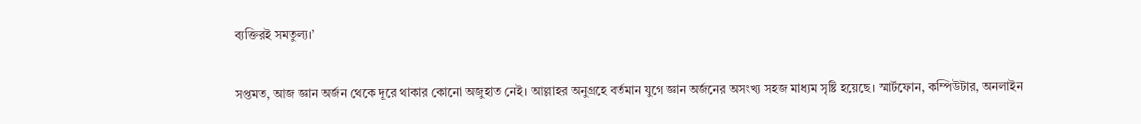ব্যক্তিরই সমতুল্য।’

সপ্তমত, আজ জ্ঞান অর্জন থেকে দূরে থাকার কোনো অজুহাত নেই। আল্লাহর অনুগ্রহে বর্তমান যুগে জ্ঞান অর্জনের অসংখ্য সহজ মাধ্যম সৃষ্টি হয়েছে। স্মার্টফোন, কম্পিউটার, অনলাইন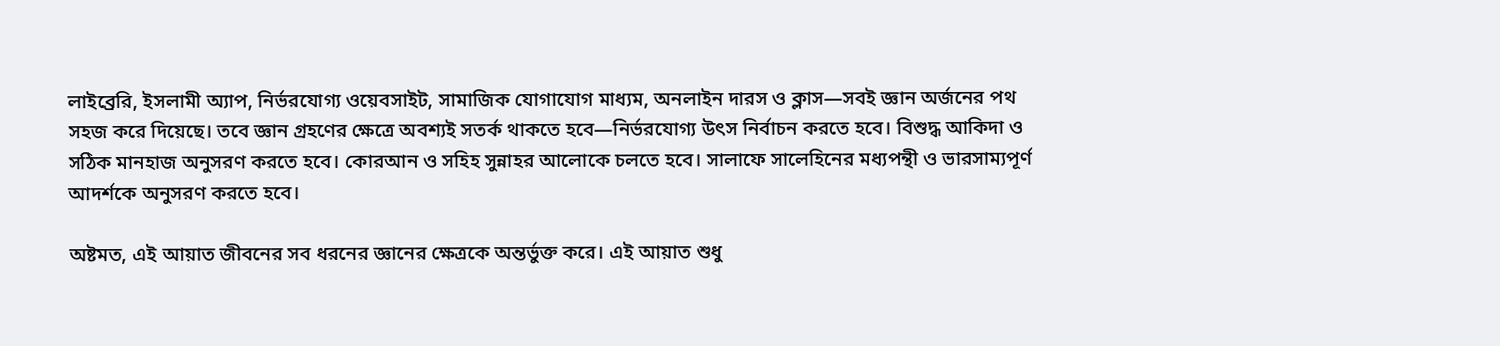লাইব্রেরি, ইসলামী অ্যাপ, নির্ভরযোগ্য ওয়েবসাইট, সামাজিক যোগাযোগ মাধ্যম, অনলাইন দারস ও ক্লাস—সবই জ্ঞান অর্জনের পথ সহজ করে দিয়েছে। তবে জ্ঞান গ্রহণের ক্ষেত্রে অবশ্যই সতর্ক থাকতে হবে—নির্ভরযোগ্য উৎস নির্বাচন করতে হবে। বিশুদ্ধ আকিদা ও সঠিক মানহাজ অনুসরণ করতে হবে। কোরআন ও সহিহ সুন্নাহর আলোকে চলতে হবে। সালাফে সালেহিনের মধ্যপন্থী ও ভারসাম্যপূর্ণ আদর্শকে অনুসরণ করতে হবে।

অষ্টমত, এই আয়াত জীবনের সব ধরনের জ্ঞানের ক্ষেত্রকে অন্তর্ভুক্ত করে। এই আয়াত শুধু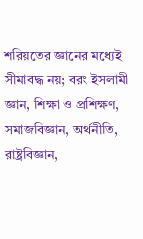শরিয়তের জ্ঞানের মধ্যেই সীমাবদ্ধ নয়; বরং ইসলামী জ্ঞান, শিক্ষা ও প্রশিক্ষণ, সমাজবিজ্ঞান, অর্থনীতি, রাষ্ট্রবিজ্ঞান,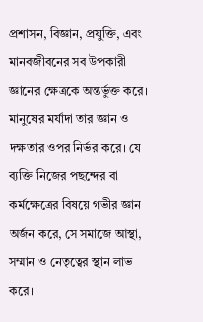প্রশাসন, বিজ্ঞান, প্রযুক্তি, এবং মানবজীবনের সব উপকারী জ্ঞানের ক্ষেত্রকে অন্তর্ভুক্ত করে। মানুষের মর্যাদা তার জ্ঞান ও দক্ষতার ওপর নির্ভর করে। যে ব্যক্তি নিজের পছন্দের বা কর্মক্ষেত্রের বিষয়ে গভীর জ্ঞান অর্জন করে, সে সমাজে আস্থা, সম্মান ও নেতৃত্বের স্থান লাভ করে।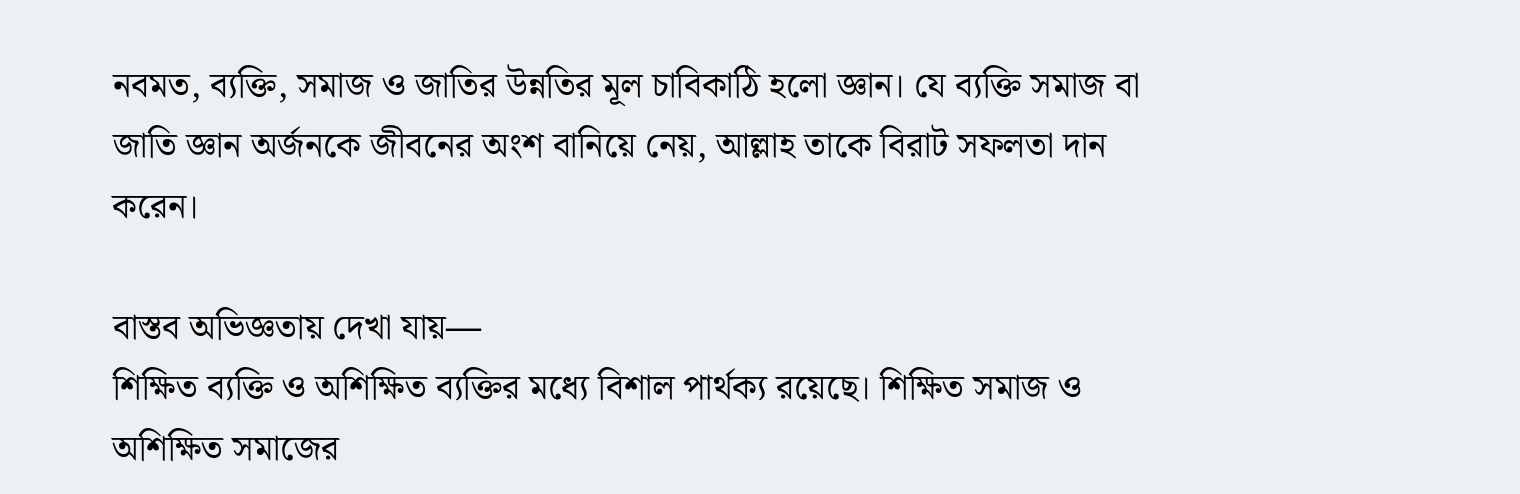নবমত, ব্যক্তি, সমাজ ও জাতির উন্নতির মূল চাবিকাঠি হলো জ্ঞান। যে ব্যক্তি সমাজ বা জাতি জ্ঞান অর্জনকে জীবনের অংশ বানিয়ে নেয়, আল্লাহ তাকে বিরাট সফলতা দান করেন।

বাস্তব অভিজ্ঞতায় দেখা যায়—
শিক্ষিত ব্যক্তি ও অশিক্ষিত ব্যক্তির মধ্যে বিশাল পার্থক্য রয়েছে। শিক্ষিত সমাজ ও অশিক্ষিত সমাজের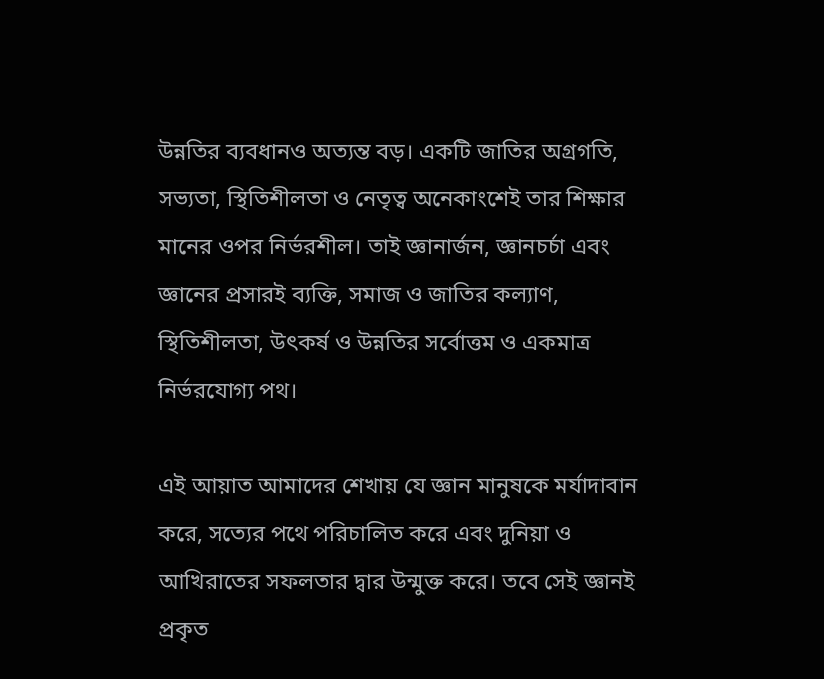উন্নতির ব্যবধানও অত্যন্ত বড়। একটি জাতির অগ্রগতি, সভ্যতা, স্থিতিশীলতা ও নেতৃত্ব অনেকাংশেই তার শিক্ষার মানের ওপর নির্ভরশীল। তাই জ্ঞানার্জন, জ্ঞানচর্চা এবং জ্ঞানের প্রসারই ব্যক্তি, সমাজ ও জাতির কল্যাণ, স্থিতিশীলতা, উৎকর্ষ ও উন্নতির সর্বোত্তম ও একমাত্র নির্ভরযোগ্য পথ।

এই আয়াত আমাদের শেখায় যে জ্ঞান মানুষকে মর্যাদাবান করে, সত্যের পথে পরিচালিত করে এবং দুনিয়া ও আখিরাতের সফলতার দ্বার উন্মুক্ত করে। তবে সেই জ্ঞানই প্রকৃত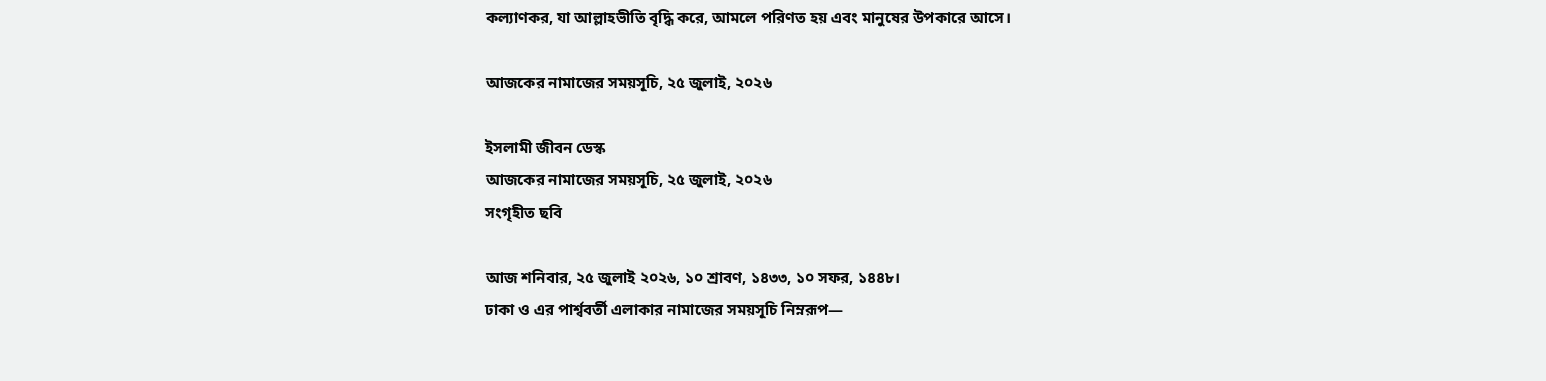কল্যাণকর, যা আল্লাহভীতি বৃদ্ধি করে, আমলে পরিণত হয় এবং মানুষের উপকারে আসে।

আজকের নামাজের সময়সূচি, ২৫ ‍জুলাই, ২০২৬

ইসলামী জীবন ডেস্ক
আজকের নামাজের সময়সূচি, ২৫ ‍জুলাই, ২০২৬
সংগৃহীত ছবি

আজ শনিবার, ২৫ জুলাই ২০২৬, ১০ শ্রাবণ, ১৪৩৩, ১০ সফর, ১৪৪৮।
ঢাকা ও এর পার্শ্ববর্তী এলাকার নামাজের সময়সূচি নিম্নরূপ—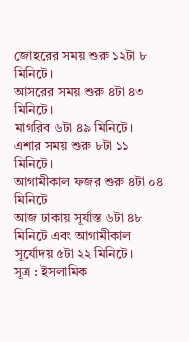জোহরের সময় শুরু ১২টা ৮ মিনিটে।
আসরের সময় শুরু ৪টা ৪৩ মিনিটে।
মাগরিব ৬টা ৪৯ মিনিটে।
এশার সময় শুরু ৮টা ১১ মিনিটে।
আগামীকাল ফজর শুরু ৪টা ০৪ মিনিটে
আজ ঢাকায় সূর্যাস্ত ৬টা ৪৮ মিনিটে এবং আগামীকাল সূর্যোদয় ৫টা ২২ মিনিটে।
সূত্র : ইসলামিক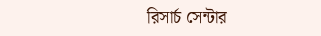রিসার্চ সেন্টার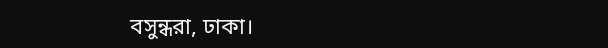বসুন্ধরা, ঢাকা।